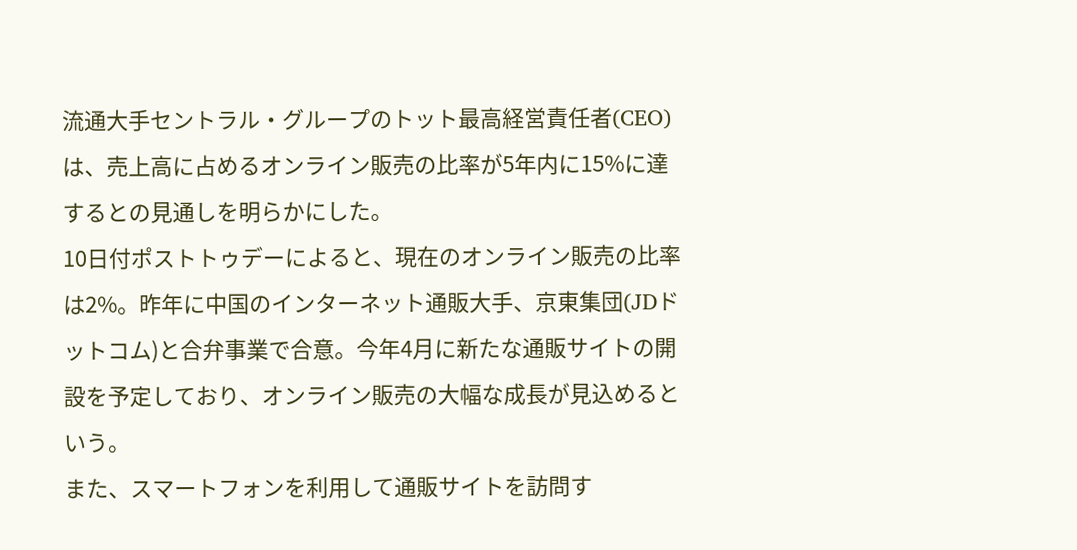流通大手セントラル・グループのトット最高経営責任者(CEO)は、売上高に占めるオンライン販売の比率が5年内に15%に達するとの見通しを明らかにした。
10日付ポストトゥデーによると、現在のオンライン販売の比率は2%。昨年に中国のインターネット通販大手、京東集団(JDドットコム)と合弁事業で合意。今年4月に新たな通販サイトの開設を予定しており、オンライン販売の大幅な成長が見込めるという。
また、スマートフォンを利用して通販サイトを訪問す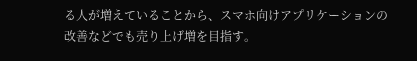る人が増えていることから、スマホ向けアプリケーションの改善などでも売り上げ増を目指す。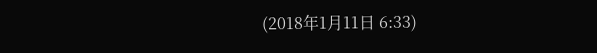(2018年1月11日 6:33)